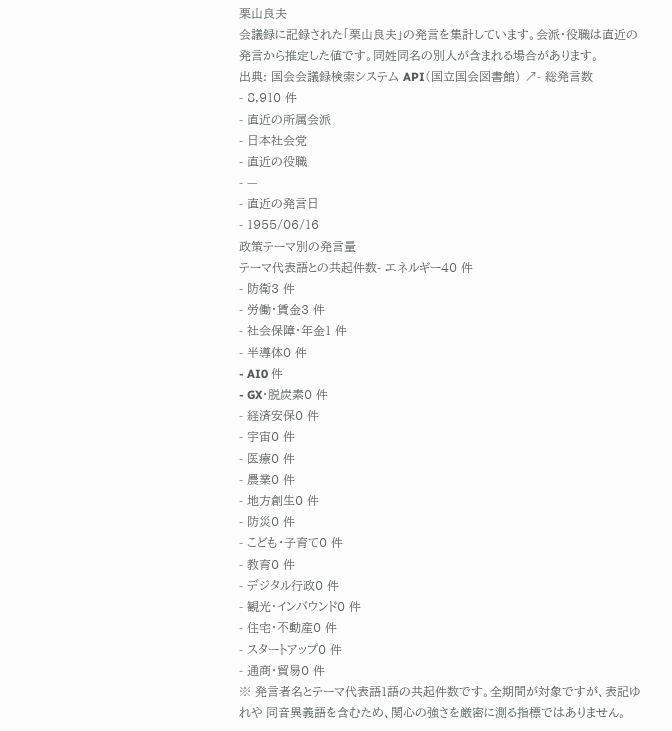栗山良夫
会議録に記録された「栗山良夫」の発言を集計しています。会派・役職は直近の発言から推定した値です。同姓同名の別人が含まれる場合があります。
出典: 国会会議録検索システム API(国立国会図書館) ↗- 総発言数
- 8,910 件
- 直近の所属会派
- 日本社会党
- 直近の役職
- —
- 直近の発言日
- 1955/06/16
政策テーマ別の発言量
テーマ代表語との共起件数- エネルギー40 件
- 防衛3 件
- 労働・賃金3 件
- 社会保障・年金1 件
- 半導体0 件
- AI0 件
- GX・脱炭素0 件
- 経済安保0 件
- 宇宙0 件
- 医療0 件
- 農業0 件
- 地方創生0 件
- 防災0 件
- こども・子育て0 件
- 教育0 件
- デジタル行政0 件
- 観光・インバウンド0 件
- 住宅・不動産0 件
- スタートアップ0 件
- 通商・貿易0 件
※ 発言者名とテーマ代表語1語の共起件数です。全期間が対象ですが、表記ゆれや 同音異義語を含むため、関心の強さを厳密に測る指標ではありません。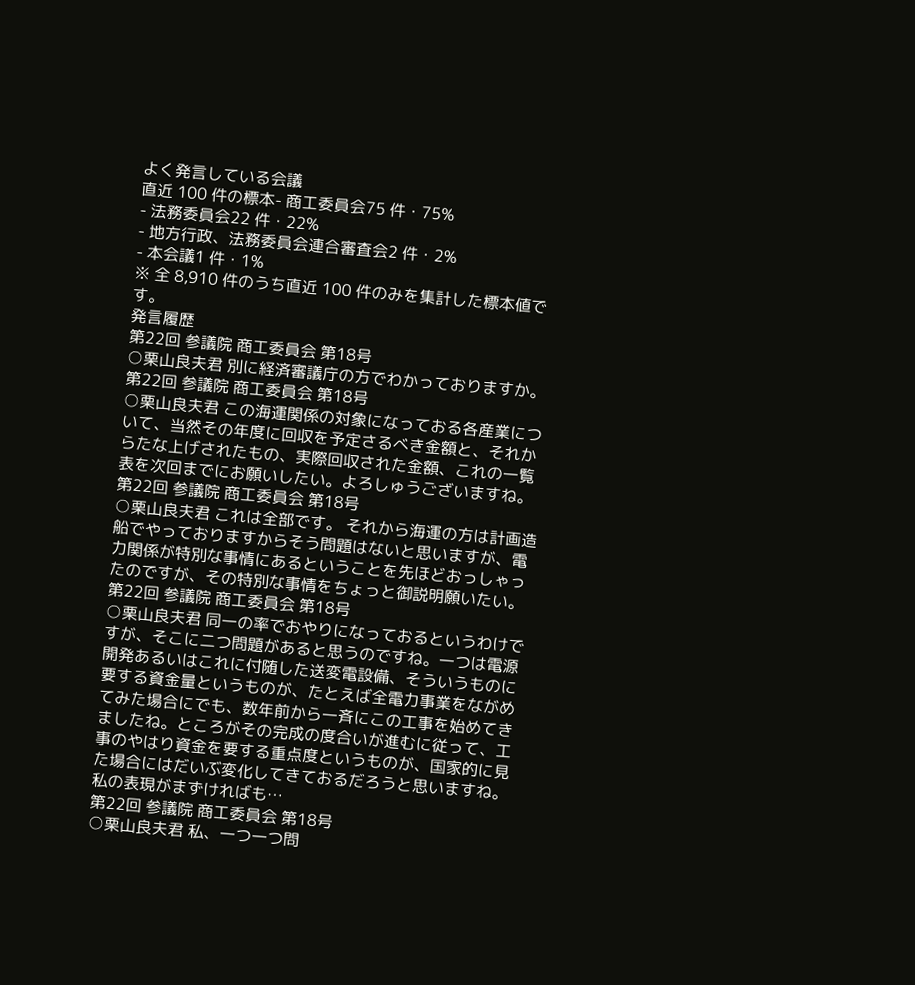よく発言している会議
直近 100 件の標本- 商工委員会75 件・75%
- 法務委員会22 件・22%
- 地方行政、法務委員会連合審査会2 件・2%
- 本会議1 件・1%
※ 全 8,910 件のうち直近 100 件のみを集計した標本値です。
発言履歴
第22回 参議院 商工委員会 第18号
○栗山良夫君 別に経済審議庁の方でわかっておりますか。
第22回 参議院 商工委員会 第18号
○栗山良夫君 この海運関係の対象になっておる各産業について、当然その年度に回収を予定さるべき金額と、それからたな上げされたもの、実際回収された金額、これの一覧表を次回までにお願いしたい。よろしゅうございますね。
第22回 参議院 商工委員会 第18号
○栗山良夫君 これは全部です。 それから海運の方は計画造船でやっておりますからそう問題はないと思いますが、電力関係が特別な事情にあるということを先ほどおっしゃったのですが、その特別な事情をちょっと御説明願いたい。
第22回 参議院 商工委員会 第18号
○栗山良夫君 同一の率でおやりになっておるというわけですが、そこに二つ問題があると思うのですね。一つは電源開発あるいはこれに付随した送変電設備、そういうものに要する資金量というものが、たとえば全電力事業をながめてみた場合にでも、数年前から一斉にこの工事を始めてきましたね。ところがその完成の度合いが進むに従って、工事のやはり資金を要する重点度というものが、国家的に見た場合にはだいぶ変化してきておるだろうと思いますね。私の表現がまずければも…
第22回 参議院 商工委員会 第18号
○栗山良夫君 私、一つ一つ問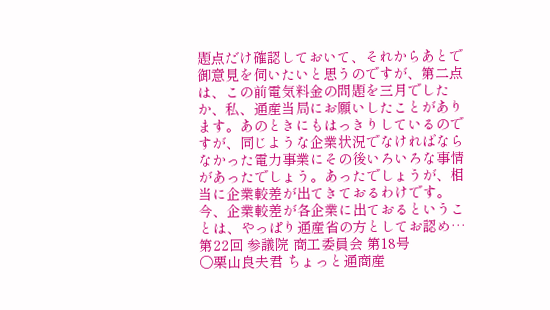題点だけ確認しておいて、それからあとで御意見を伺いたいと思うのですが、第二点は、この前電気料金の問題を三月でしたか、私、通産当局にお願いしたことがあります。あのときにもはっきりしているのですが、同じような企業状況でなければならなかった電力事業にその後いろいろな事情があったでしょう。あったでしょうが、相当に企業較差が出てきておるわけです。今、企業較差が各企業に出ておるということは、やっぱり通産省の方としてお認め…
第22回 参議院 商工委員会 第18号
○栗山良夫君 ちょっと通商産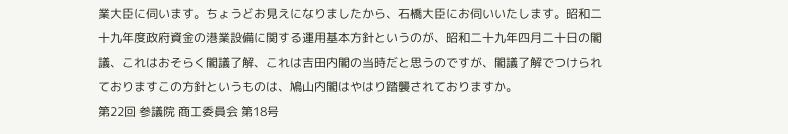業大臣に伺います。ちょうどお見えになりましたから、石橋大臣にお伺いいたします。昭和二十九年度政府資金の港業設備に関する運用基本方針というのが、昭和二十九年四月二十日の閣議、これはおそらく閣議了解、これは吉田内閣の当時だと思うのですが、閣議了解でつけられておりますこの方針というものは、鳩山内閣はやはり踏襲されておりますか。
第22回 参議院 商工委員会 第18号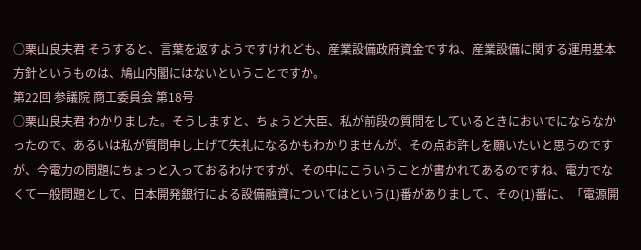○栗山良夫君 そうすると、言葉を返すようですけれども、産業設備政府資金ですね、産業設備に関する運用基本方針というものは、鳩山内閣にはないということですか。
第22回 参議院 商工委員会 第18号
○栗山良夫君 わかりました。そうしますと、ちょうど大臣、私が前段の質問をしているときにおいでにならなかったので、あるいは私が質問申し上げて失礼になるかもわかりませんが、その点お許しを願いたいと思うのですが、今電力の問題にちょっと入っておるわけですが、その中にこういうことが書かれてあるのですね、電力でなくて一般問題として、日本開発銀行による設備融資についてはという(1)番がありまして、その(1)番に、「電源開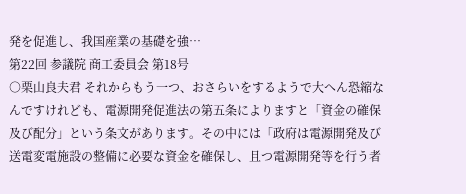発を促進し、我国産業の基礎を強…
第22回 参議院 商工委員会 第18号
○栗山良夫君 それからもう一つ、おさらいをするようで大へん恐縮なんですけれども、電源開発促進法の第五条によりますと「資金の確保及び配分」という条文があります。その中には「政府は電源開発及び送電変電施設の整備に必要な資金を確保し、且つ電源開発等を行う者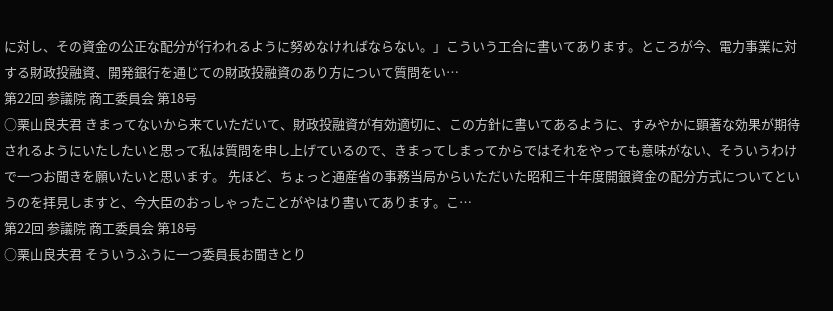に対し、その資金の公正な配分が行われるように努めなければならない。」こういう工合に書いてあります。ところが今、電力事業に対する財政投融資、開発銀行を通じての財政投融資のあり方について質問をい…
第22回 参議院 商工委員会 第18号
○栗山良夫君 きまってないから来ていただいて、財政投融資が有効適切に、この方針に書いてあるように、すみやかに顕著な効果が期待されるようにいたしたいと思って私は質問を申し上げているので、きまってしまってからではそれをやっても意味がない、そういうわけで一つお聞きを願いたいと思います。 先ほど、ちょっと通産省の事務当局からいただいた昭和三十年度開銀資金の配分方式についてというのを拝見しますと、今大臣のおっしゃったことがやはり書いてあります。こ…
第22回 参議院 商工委員会 第18号
○栗山良夫君 そういうふうに一つ委員長お聞きとり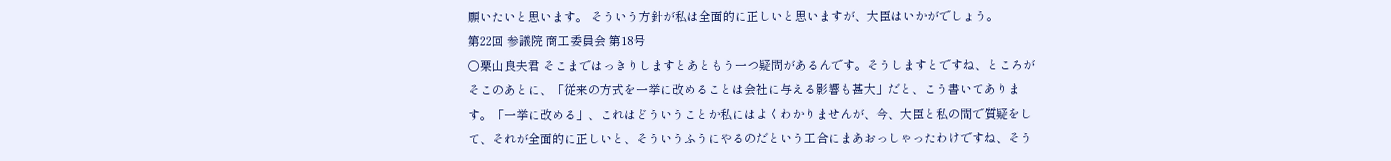願いたいと思います。 そういう方針が私は全面的に正しいと思いますが、大臣はいかがでしょう。
第22回 参議院 商工委員会 第18号
○栗山良夫君 そこまではっきりしますとあともう一つ疑問があるんです。そうしますとですね、ところがそこのあとに、「従来の方式を一挙に改めることは会社に与える影響も甚大」だと、こう書いてあります。「一挙に改める」、これはどういうことか私にはよくわかりませんが、今、大臣と私の間で質疑をして、それが全面的に正しいと、そういうふうにやるのだという工合にまあおっしゃったわけですね、そう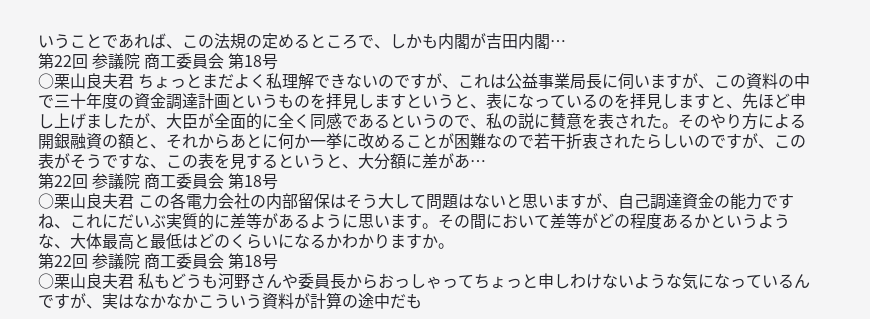いうことであれば、この法規の定めるところで、しかも内閣が吉田内閣…
第22回 参議院 商工委員会 第18号
○栗山良夫君 ちょっとまだよく私理解できないのですが、これは公益事業局長に伺いますが、この資料の中で三十年度の資金調達計画というものを拝見しますというと、表になっているのを拝見しますと、先ほど申し上げましたが、大臣が全面的に全く同感であるというので、私の説に賛意を表された。そのやり方による開銀融資の額と、それからあとに何か一挙に改めることが困難なので若干折衷されたらしいのですが、この表がそうですな、この表を見するというと、大分額に差があ…
第22回 参議院 商工委員会 第18号
○栗山良夫君 この各電力会社の内部留保はそう大して問題はないと思いますが、自己調達資金の能力ですね、これにだいぶ実質的に差等があるように思います。その間において差等がどの程度あるかというような、大体最高と最低はどのくらいになるかわかりますか。
第22回 参議院 商工委員会 第18号
○栗山良夫君 私もどうも河野さんや委員長からおっしゃってちょっと申しわけないような気になっているんですが、実はなかなかこういう資料が計算の途中だも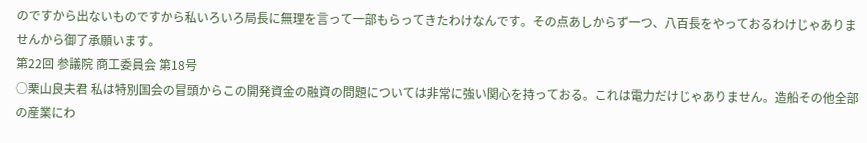のですから出ないものですから私いろいろ局長に無理を言って一部もらってきたわけなんです。その点あしからず一つ、八百長をやっておるわけじゃありませんから御了承願います。
第22回 参議院 商工委員会 第18号
○栗山良夫君 私は特別国会の冒頭からこの開発資金の融資の問題については非常に強い関心を持っておる。これは電力だけじゃありません。造船その他全部の産業にわ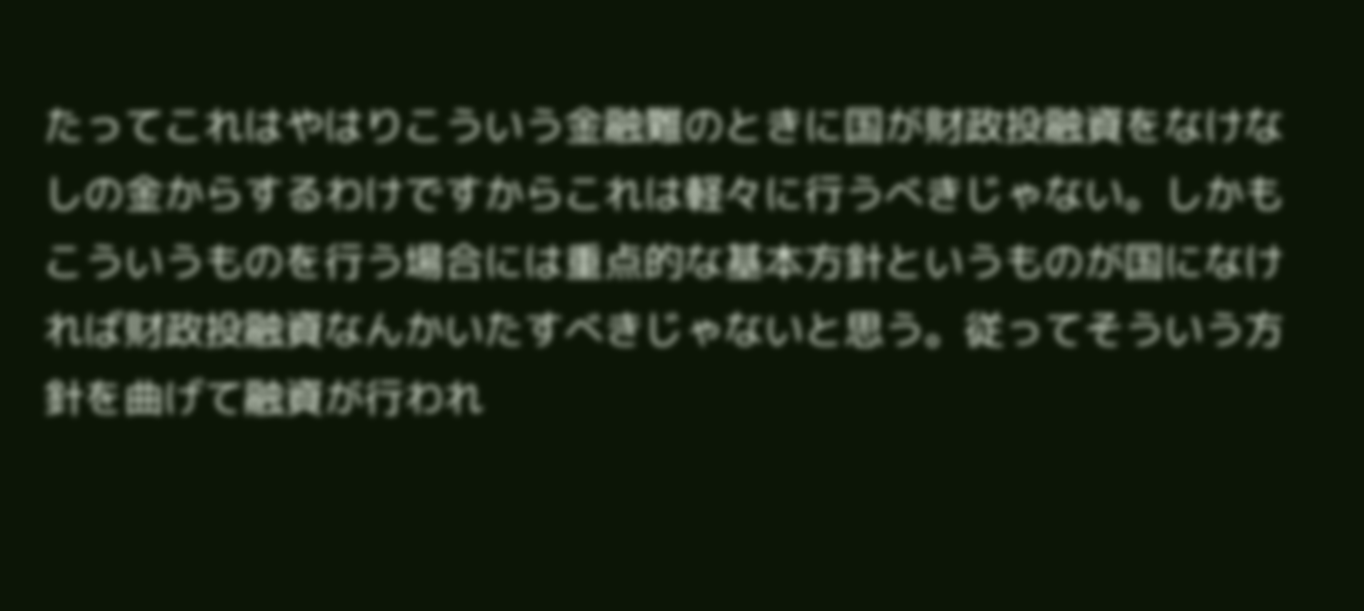たってこれはやはりこういう金融難のときに国が財政投融資をなけなしの金からするわけですからこれは軽々に行うべきじゃない。しかもこういうものを行う場合には重点的な基本方針というものが国になければ財政投融資なんかいたすべきじゃないと思う。従ってそういう方針を曲げて融資が行われ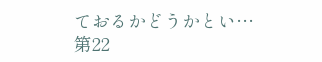ておるかどうかとい…
第22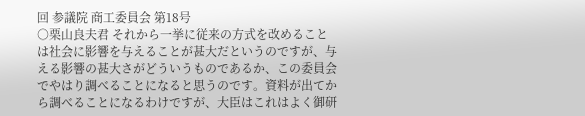回 参議院 商工委員会 第18号
○栗山良夫君 それから一挙に従来の方式を改めることは社会に影響を与えることが甚大だというのですが、与える影響の甚大さがどういうものであるか、この委員会でやはり調べることになると思うのです。資料が出てから調べることになるわけですが、大臣はこれはよく御研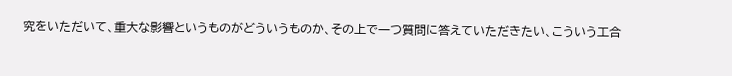究をいただいて、重大な影響というものがどういうものか、その上で一つ質問に答えていただきたい、こういう工合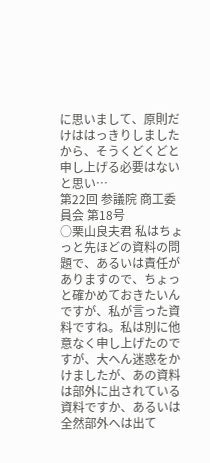に思いまして、原則だけははっきりしましたから、そうくどくどと申し上げる必要はないと思い…
第22回 参議院 商工委員会 第18号
○栗山良夫君 私はちょっと先ほどの資料の問題で、あるいは責任がありますので、ちょっと確かめておきたいんですが、私が言った資料ですね。私は別に他意なく申し上げたのですが、大へん迷惑をかけましたが、あの資料は部外に出されている資料ですか、あるいは全然部外へは出て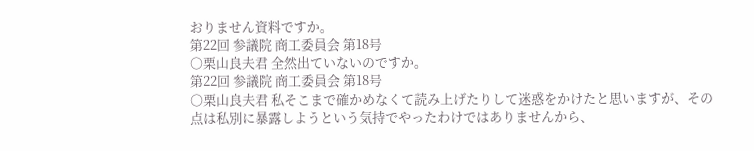おりません資料ですか。
第22回 参議院 商工委員会 第18号
○栗山良夫君 全然出ていないのですか。
第22回 参議院 商工委員会 第18号
○栗山良夫君 私そこまで確かめなくて読み上げたりして迷惑をかけたと思いますが、その点は私別に暴露しようという気持でやったわけではありませんから、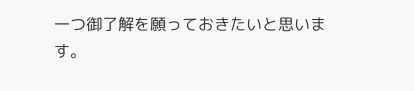一つ御了解を願っておきたいと思います。